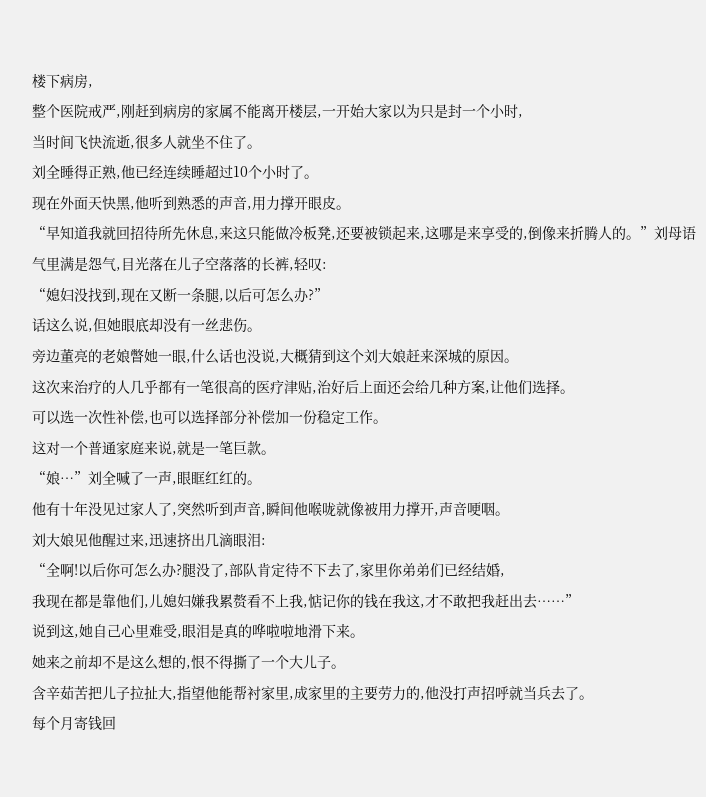楼下病房,
整个医院戒严,刚赶到病房的家属不能离开楼层,一开始大家以为只是封一个小时,
当时间飞快流逝,很多人就坐不住了。
刘全睡得正熟,他已经连续睡超过10个小时了。
现在外面天快黑,他听到熟悉的声音,用力撑开眼皮。
“早知道我就回招待所先休息,来这只能做冷板凳,还要被锁起来,这哪是来享受的,倒像来折腾人的。”刘母语气里满是怨气,目光落在儿子空落落的长裤,轻叹:
“媳妇没找到,现在又断一条腿,以后可怎么办?”
话这么说,但她眼底却没有一丝悲伤。
旁边董亮的老娘瞥她一眼,什么话也没说,大概猜到这个刘大娘赶来深城的原因。
这次来治疗的人几乎都有一笔很高的医疗津贴,治好后上面还会给几种方案,让他们选择。
可以选一次性补偿,也可以选择部分补偿加一份稳定工作。
这对一个普通家庭来说,就是一笔巨款。
“娘…”刘全喊了一声,眼眶红红的。
他有十年没见过家人了,突然听到声音,瞬间他喉咙就像被用力撑开,声音哽咽。
刘大娘见他醒过来,迅速挤出几滴眼泪:
“全啊!以后你可怎么办?腿没了,部队肯定待不下去了,家里你弟弟们已经结婚,
我现在都是靠他们,儿媳妇嫌我累赘看不上我,惦记你的钱在我这,才不敢把我赶出去……”
说到这,她自己心里难受,眼泪是真的哗啦啦地滑下来。
她来之前却不是这么想的,恨不得撕了一个大儿子。
含辛茹苦把儿子拉扯大,指望他能帮衬家里,成家里的主要劳力的,他没打声招呼就当兵去了。
每个月寄钱回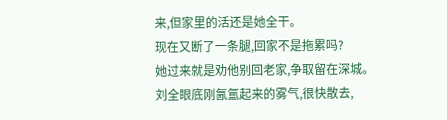来,但家里的活还是她全干。
现在又断了一条腿,回家不是拖累吗?
她过来就是劝他别回老家,争取留在深城。
刘全眼底刚氤氲起来的雾气,很快散去,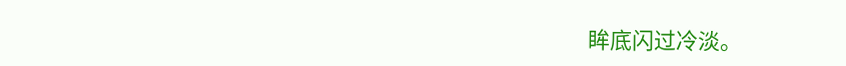眸底闪过冷淡。